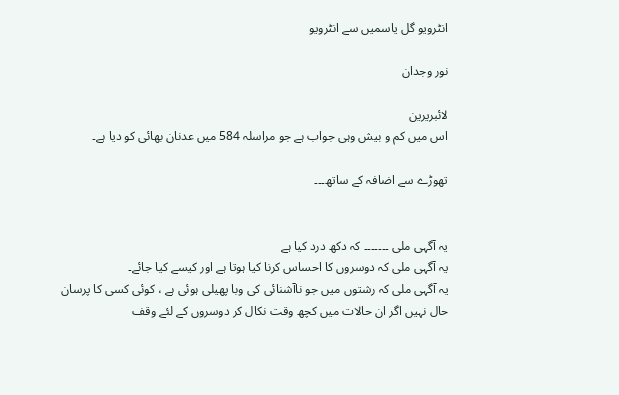انٹرویو گل یاسمیں سے انٹرویو

نور وجدان

لائبریرین
اس میں کم و بیش وہی جواب ہے جو مراسلہ 584 میں عدنان بھائی کو دیا ہے۔

تھوڑے سے اضافہ کے ساتھ۔۔۔


یہ آگہی ملی ۔۔۔۔۔۔۔ کہ دکھ درد کیا ہے
یہ آگہی ملی کہ دوسروں کا احساس کرنا کیا ہوتا ہے اور کیسے کیا جائے۔
یہ آگہی ملی کہ رشتوں میں جو ناآشنائی کی وبا پھیلی ہوئی ہے ، کوئی کسی کا پرسان حال نہیں اگر ان حالات میں کچھ وقت نکال کر دوسروں کے لئے وقف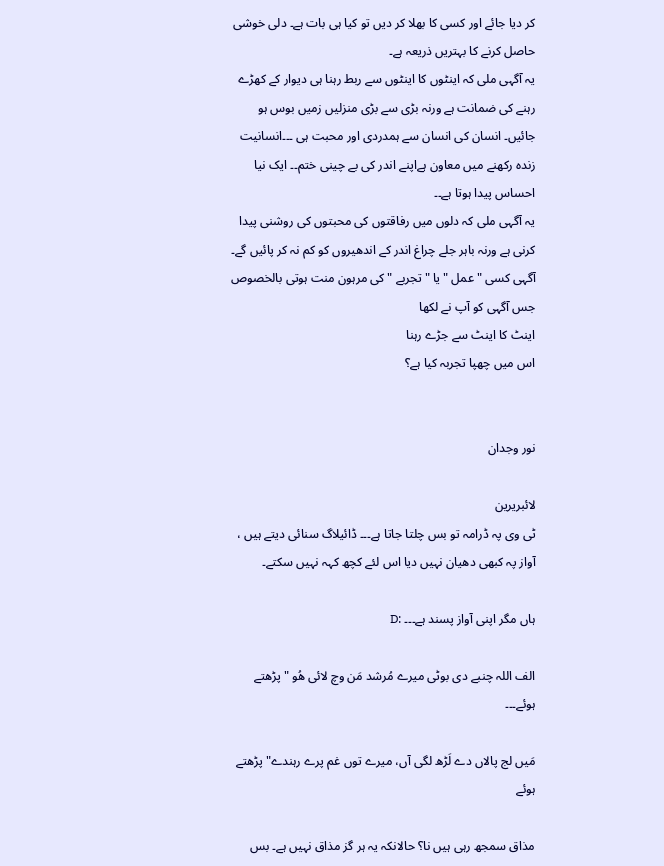کر دیا جائے اور کسی کا بھلا کر دیں تو کیا ہی بات ہے۔ دلی خوشی حاصل کرنے کا بہتریں ذریعہ ہے۔
یہ آگہی ملی کہ اینٹوں کا اینٹوں سے ربط رہنا ہی دیوار کے کھڑے رہنے کی ضمانت ہے ورنہ بڑی سے بڑی منزلیں زمیں بوس ہو جائیں۔ انسان کی انسان سے ہمدردی اور محبت ہی ۔۔۔انسانیت زندہ رکھنے میں معاون ہےاپنے اندر کی بے چینی ختم۔۔ ایک نیا احساس پیدا ہوتا ہے۔۔
یہ آگہی ملی کہ دلوں میں رفاقتوں کی محبتوں کی روشنی پیدا کرنی ہے ورنہ باہر جلے چراغ اندر کے اندھیروں کو کم نہ کر پائیں گے۔
آگہی کسی "عمل " یا "تجربے " کی مرہون منت ہوتی بالخصوص جس آگہی کو آپ نے لکھا
اینٹ کا اینٹ سے جڑے رہنا
اس میں چھپا تجربہ کیا ہے؟


نور وجدان

لائبریرین
ٹی وی پہ ڈرامہ تو بس چلتا جاتا ہے۔۔۔ ڈائیلاگ سنائی دیتے ہیں ، آواز پہ کبھی دھیان نہیں دیا اس لئے کچھ کہہ نہیں سکتے۔

ہاں مگر اپنی آواز پسند ہے۔۔۔ :D

الف اللہ چنبے دی بوٹی میرے مُرشد مَن وچ لائی ھُو "پڑھتے ہوئے۔۔۔

مَیں لج پالاں دے لَڑھ لگی آں، میرے توں غم پرے رہندے" پڑھتے ہوئے

مذاق سمجھ رہی ہیں نا؟ حالانکہ یہ ہر گز مذاق نہیں ہے۔ بس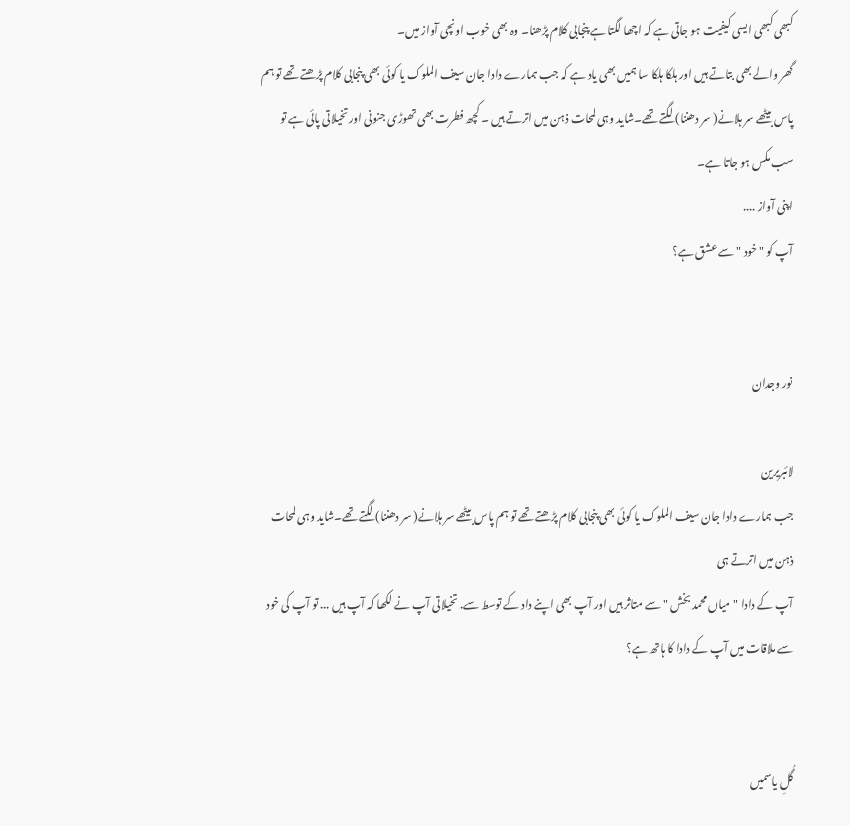کبھی کبھی ایسی کیفیت ہو جاتی ہے کہ اچھا لگتا ہے پنجابی کلام پڑھنا۔ وہ بھی خوب اونچی آواز میں۔
گھر والے بھی بتاتے ہیں اور ہلکا ہلکا سا ہمیں بھی یاد ہے کہ جب ہمارے دادا جان سیف الملوک یا کوئی بھی پنجابی کلام پڑھتے تھے تو ہم پاس بیٹھے سر ہلانے( سر دھننا) لگتے تھے۔شاید وہی لمحات ذہن میں اترتے ہیں ۔ کچھ فطرت بھی تھوڑی جنونی اور تخیلاتی پائی ہے تو سب مکس ہو جاتا ہے۔
اپنی آواز ....
آپ کو "خود " سے عشق ہے؟


نور وجدان

لائبریرین
جب ہمارے دادا جان سیف الملوک یا کوئی بھی پنجابی کلام پڑھتے تھے تو ہم پاس بیٹھے سر ہلانے( سر دھننا) لگتے تھے۔شاید وہی لمحات ذہن میں اترتے ہی
آپ کے دادا "میاں محمد بخش " سے متاثر ہیں اور آپ بھی اپنے داد کے توسط سے. تخیلاتی آپ نے لکھا کہ آپ ہیں ... تو آپ کی خود سے ملاقات میں آپ کے دادا کا ہاتھ ہے؟


گُلِ یاسمیں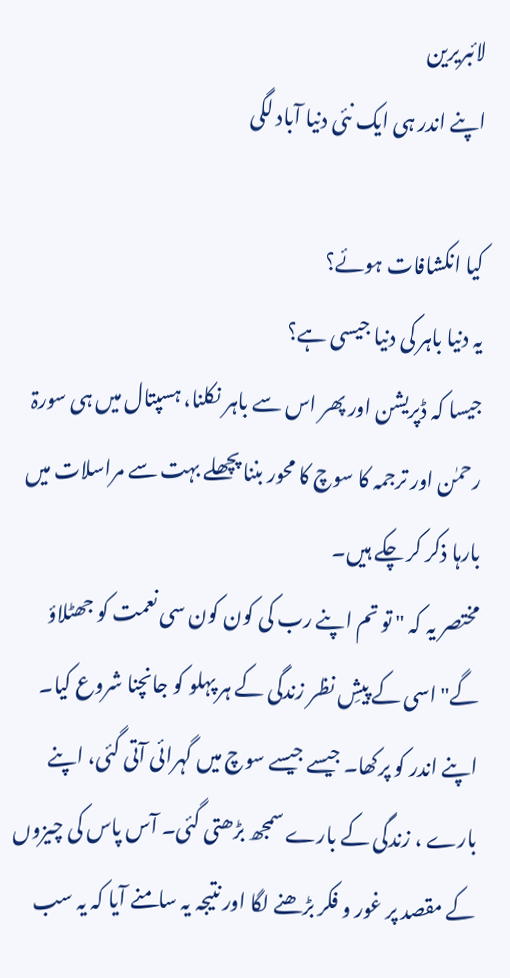لائبریرین
اپنے اندر ہی ایک نئی دنیا آباد لگی

کیا انکشافات ہوئے؟
یہ دنیا باہر کی دنیا جیسی ہے؟
جیسا کہ ڈپریشن اور پھر اس سے باہر نکلنا، ہسپتال میں ہی سورۃ رحمٰن اور ترجمہ کا سوچ کا محور بننا پچھلے بہت سے مراسلات میں بارہا ذکر کر چکے ہیں۔
مختصر یہ کہ " تو تم اپنے رب کی کون کون سی نعمت کو جھٹلاؤ گے" اسی کے پیشِ نظر زندگی کے ہر پہلو کو جانچنا شروع کیا۔ اپنے اندر کو پرکھا۔ جیسے جیسے سوچ میں گہرائی آتی گئی، اپنے بارے ، زندگی کے بارے سمجھ بڑھتی گئی۔ آس پاس کی چیزوں کے مقصد پر غور و فکر بڑھنے لگا اور نتیجہ یہ سامنے آیا کہ یہ سب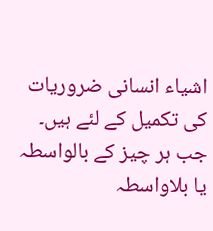اشیاء انسانی ضروریات کی تکمیل کے لئے ہیں۔
جب ہر چیز کے بالواسطہ یا بلاواسطہ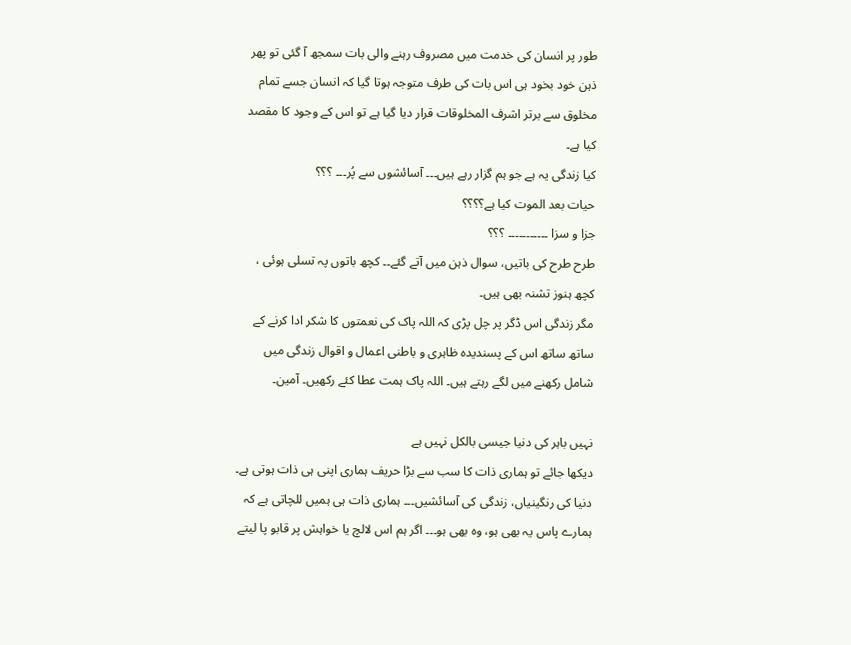طور پر انسان کی خدمت میں مصروف رہنے والی بات سمجھ آ گئی تو پھر ذہن خود بخود ہی اس بات کی طرف متوجہ ہوتا گیا کہ انسان جسے تمام مخلوق سے برتر اشرف المخلوقات قرار دیا گیا ہے تو اس کے وجود کا مقصد کیا ہے۔
کیا زندگی یہ ہے جو ہم گزار رہے ہیں۔۔۔ آسائشوں سے پُر۔۔۔ ؟؟؟
حیات بعد الموت کیا ہے؟؟؟؟
جزا و سزا ۔۔۔۔۔۔۔۔۔۔۔ ؟؟؟
طرح طرح کی باتیں، سوال ذہن میں آتے گئے۔۔ کچھ باتوں پہ تسلی ہوئی ، کچھ ہنوز تشنہ بھی ہیں۔
مگر زندگی اس ڈگر پر چل پڑی کہ اللہ پاک کی نعمتوں کا شکر ادا کرنے کے ساتھ ساتھ اس کے پسندیدہ ظاہری و باطنی اعمال و اقوال زندگی میں شامل رکھنے میں لگے رہتے ہیں۔ اللہ پاک ہمت عطا کئے رکھیں۔ آمین۔

نہیں باہر کی دنیا جیسی بالکل نہیں ہے
دیکھا جائے تو ہماری ذات کا سب سے بڑا حریف ہماری اپنی ہی ذات ہوتی ہے۔ دنیا کی رنگینیاں، زندگی کی آسائشیں۔۔۔ ہماری ذات ہی ہمیں للچاتی ہے کہ ہمارے پاس یہ بھی ہو، وہ بھی ہو۔۔۔ اگر ہم اس لالچ یا خواہش پر قابو پا لیتے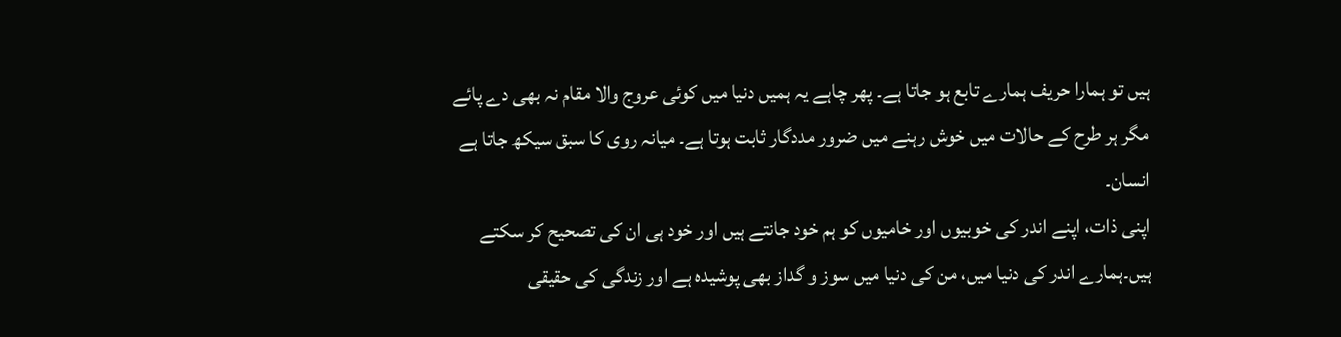ہیں تو ہمارا حریف ہمارے تابع ہو جاتا ہے۔ پھر چاہے یہ ہمیں دنیا میں کوئی عروج والا مقام نہ بھی دے پائے مگر ہر طرح کے حالات میں خوش رہنے میں ضرور مددگار ثابت ہوتا ہے۔ میانہ روی کا سبق سیکھ جاتا ہے انسان۔
اپنی ذات، اپنے اندر کی خوبیوں اور خامیوں کو ہم خود جانتے ہیں اور خود ہی ان کی تصحیح کر سکتے ہیں۔ہمارے اندر کی دنیا میں، من کی دنیا میں سوز و گداز بھی پوشیدہ ہے اور زندگی کی حقیقی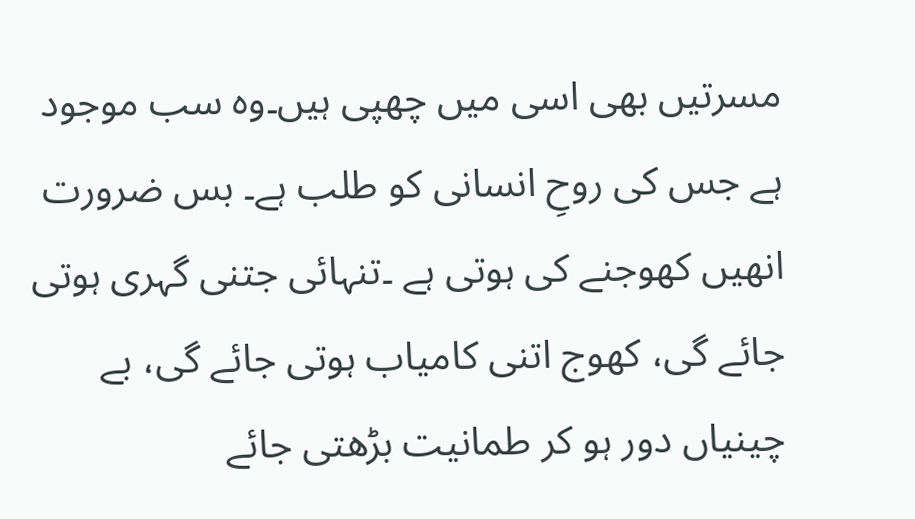مسرتیں بھی اسی میں چھپی ہیں۔وہ سب موجود ہے جس کی روحِ انسانی کو طلب ہے۔ بس ضرورت انھیں کھوجنے کی ہوتی ہے ۔تنہائی جتنی گہری ہوتی جائے گی، کھوج اتنی کامیاب ہوتی جائے گی، بے چینیاں دور ہو کر طمانیت بڑھتی جائے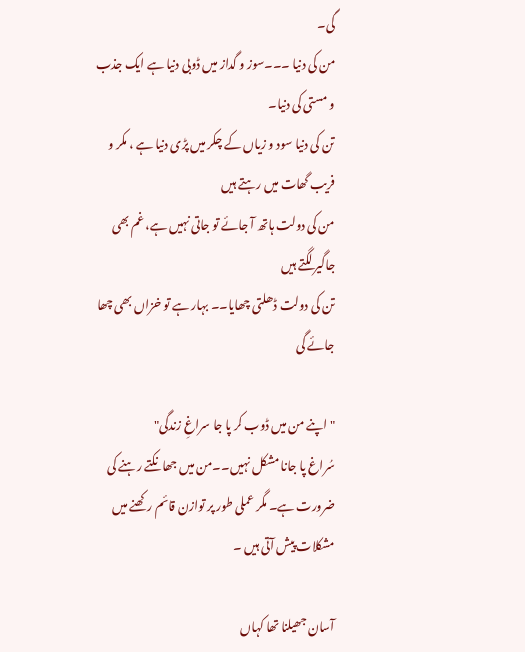گی۔
من کی دنیا ۔۔۔سوز و گداز میں ڈوبی دنیا ہے ایک جذب و مستی کی دنیا۔
تن کی دنیا سود و زیاں کے چکر میں پڑی دنیا ہے ، مکر و فریب گھات میں رہتے ہیں
من کی دولت ہاتھ آ جائے تو جاتی نہیں ہے، غم بھی جاگیر لگتے ہیں
تن کی دولت ڈھلتی چھایا۔۔ بہار ہے تو خزاں بھی چھا جائے گی

"اپنے من میں ڈوب کر پا جا سراغِ زندگی"
سُراغ پا جانا مشکل نہیں۔۔من میں جھانکتے رہنے کی ضرورت ہے۔ مگر عملی طور پر توازن قائم رکھنے میں مشکلات پیش آتی ہیں ۔

آسان جھیلنا تھا کہاں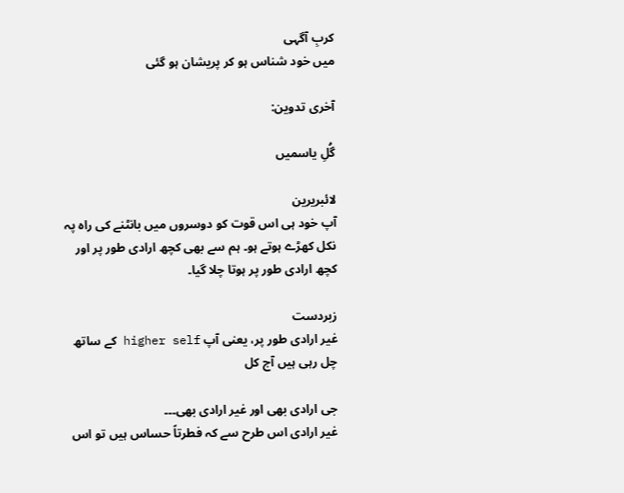کربِ آگہی
میں خود شناس ہو کر پریشان ہو گئی

آخری تدوین:

گُلِ یاسمیں

لائبریرین
آپ خود ہی اس قوت کو دوسروں میں بانٹنے کی راہ پہ نکل کھڑے ہوتے ہو۔ ہم سے بھی کچھ ارادی طور پر اور کچھ ارادی طور پر ہوتا چلا گیا۔

زبردست
غیر ارادی طور پر، یعنی آپ higher self کے ساتھ چل رہی ہیں آج کل

جی ارادی بھی اور غیر ارادی بھی۔۔۔
غیر ارادی اس طرح سے کہ فطرتاً حساس ہیں تو اس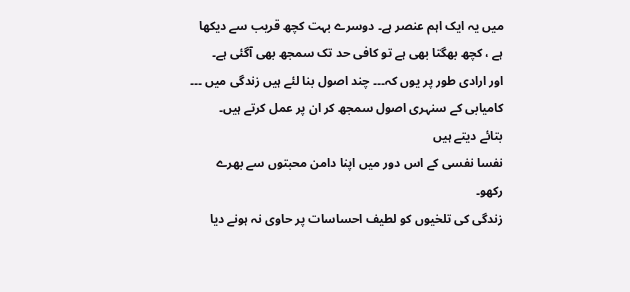میں یہ ایک اہم عنصر ہے۔ دوسرے بہت کچھ قریب سے دیکھا ہے ، کچھ بھگتا بھی ہے تو کافی حد تک سمجھ بھی آگئی ہے۔
اور ارادی طور پر یوں کہ۔۔۔ چند اصول بنا لئے ہیں زندگی میں ۔۔۔ کامیابی کے سنہری اصول سمجھ کر ان پر عمل کرتے ہیں۔
بتائے دیتے ہیں
نفسا نفسی کے اس دور میں اپنا دامن محبتوں سے بھرے رکھو۔
زندگی کی تلخیوں کو لطیف احساسات پر حاوی نہ ہونے دیا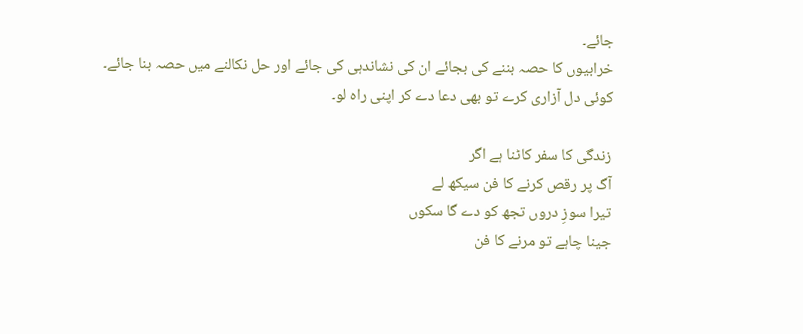جائے۔
خرابیوں کا حصہ بننے کی بجائے ان کی نشاندہی کی جائے اور حل نکالنے میں حصہ بنا جائے۔
کوئی دل آزاری کرے تو بھی دعا دے کر اپنی راہ لو۔

زندگی کا سفر کاٹنا ہے اگر
آگ پر رقص کرنے کا فن سیکھ لے
تیرا سوزِ دروں تجھ کو دے گا سکوں
جینا چاہے تو مرنے کا فن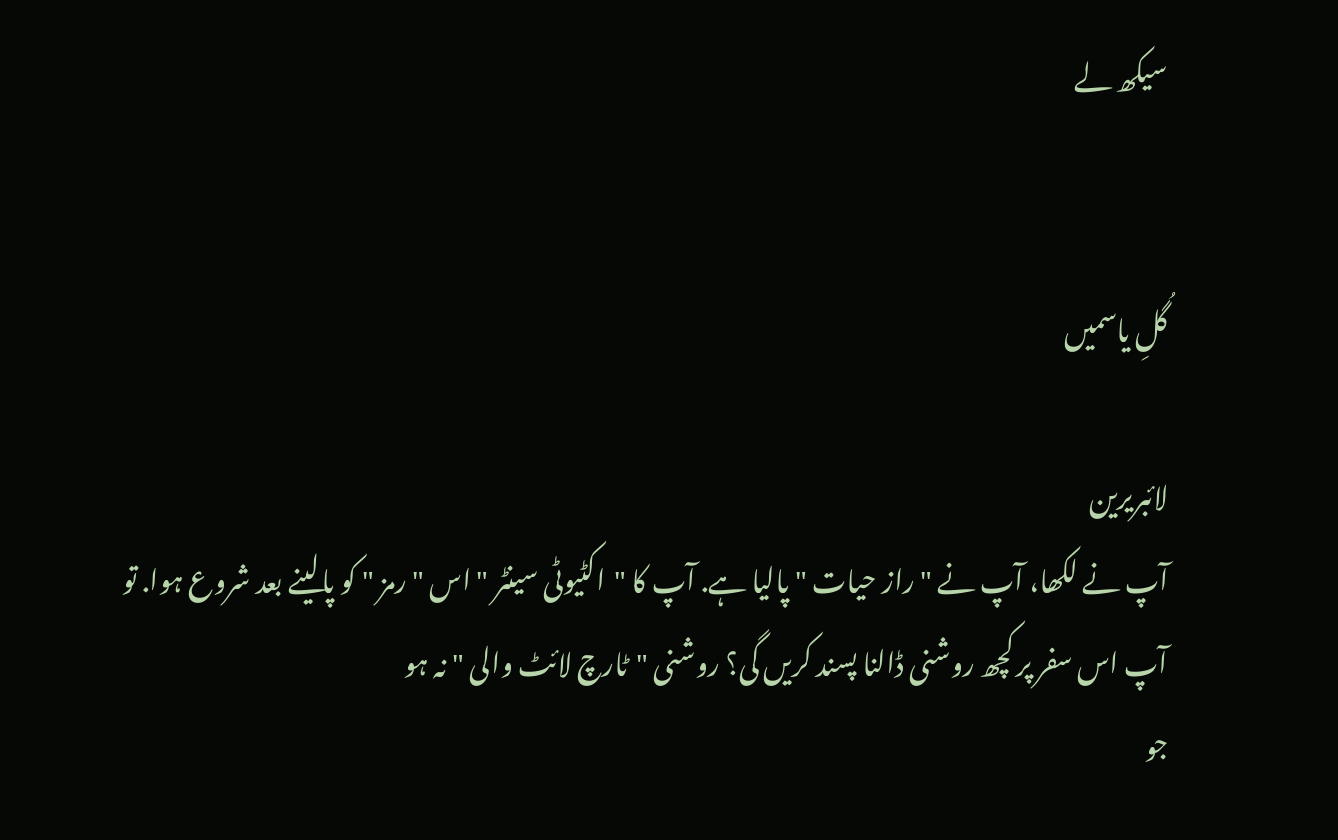سیکھ لے


گُلِ یاسمیں

لائبریرین
آپ نے لکھا، آپ نے "راز حیات " پالیا ہے. آپ کا "اکٹیوٹی سینٹر " اس "رمز " کو پالینے بعد شروع ہوا. تو آپ اس سفر پر کچھ روشنی ڈالنا پسند کریں گی؟ روشنی "ٹارچ لائٹ والی " نہ ہو
جو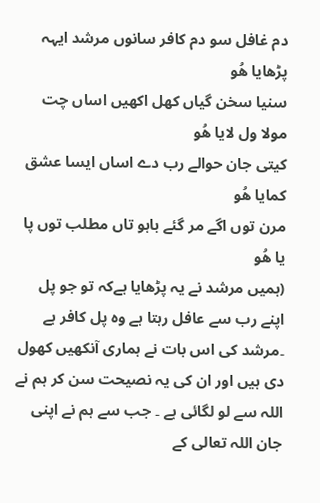دم غافل سو دم کافر سانوں مرشد ایہہ پڑھایا ھُو
سنیا سخن گیاں کھل اکھیں اساں چت مولا ول لایا ھُو
کیتی جان حوالے رب دے اساں ایسا عشق کمایا ھُو
مرن توں اگے مر گئے باہو تاں مطلب توں پا یا ھُو
(ہمیں مرشد نے یہ پڑھایا ہےکہ تو جو پل اپنے رب سے عافل رہتا ہے وہ پل کافر ہے ۔مرشد کی اس بات نے ہماری آنکھیں کھول دی ہیں اور ان کی یہ نصیحت سن کر ہم نے اللہ سے لو لگائی ہے ۔ جب سے ہم نے اپنی جان اللہ تعالی کے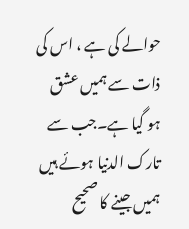حوالے کی ہے ، اس کی ذات سے ہمیں عشق ہو گیا ہے۔جب سے تارک الدنیا ہوئے ہیں ہمیں جینے کا صحیح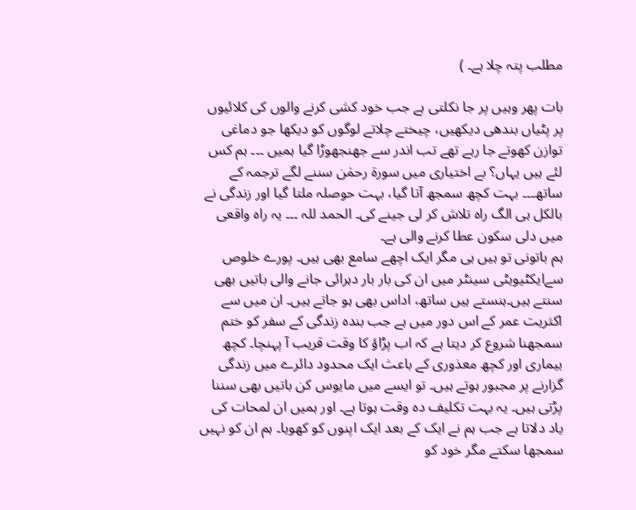مطلب پتہ چلا ہے۔ )

بات پھر وہیں پر جا نکلتی ہے جب خود کشی کرنے والوں کی کلائیوں پر پٹیاں بندھی دیکھیں، چیختے چلاتے لوگوں کو دیکھا جو دماغی توازن کھوتے جا رہے تھے تب اندر سے جھنجھوڑا گیا ہمیں ۔۔۔ ہم کس لئے ہیں یہاں؟ بے اختیاری میں سورۃ رحمٰن سننے لگے ترجمہ کے ساتھ۔۔۔ بہت کچھ سمجھ آتا گیا، بہت حوصلہ ملتا گیا اور زندگی نے بالکل ہی الگ راہ تلاش کر لی جینے کی۔ الحمد للہ ۔۔۔ یہ راہ واقعی میں دلی سکون عطا کرنے والی ہے۔
ہم باتونی تو ہیں ہی مگر ایک اچھے سامع بھی ہیں۔ پورے خلوص سےایکٹیویٹی سینٹر میں ان کی بار بار دہرائی جانے والی باتیں بھی سنتے ہیں۔ہنستے ہیں ساتھ، اداس بھی ہو جاتے ہیں۔ ان میں سے اکثریت عمر کے اس دور میں ہے جب بندہ زندگی کے سفر کو ختم سمجھنا شروع کر دیتا ہے کہ اب پڑاؤ کا وقت قریب آ پہنچا۔ کچھ بیماری اور کچھ معذوری کے باعث ایک محدود دائرے میں زندگی گزارنے پر مجبور ہوتے ہیں۔ تو ایسے میں مایوس کن باتیں بھی سننا پڑتی ہیں۔ یہ بہت تکلیف دہ وقت ہوتا ہے۔ اور ہمیں ان لمحات کی یاد دلاتا ہے جب ہم نے ایک کے بعد ایک اپنوں کو کھویا۔ ہم ان کو نہیں سمجھا سکتے مگر خود کو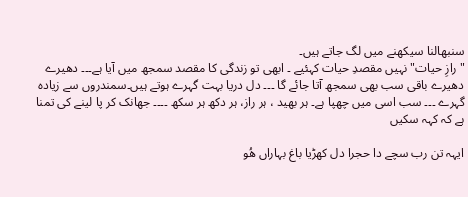سنبھالنا سیکھنے میں لگ جاتے ہیں۔
"رازِ حیات" نہیں مقصدِ حیات کہئیے ۔ ابھی تو زندگی کا مقصد سمجھ میں آیا ہے۔۔۔ دھیرے دھیرے باقی سب بھی سمجھ آتا جائے گا ۔۔۔ دل دریا بہت گہرے ہوتے ہیں۔سمندروں سے زیادہ گہرے ۔۔۔ سب اسی میں چھپا ہے۔ ہر بھید ، ہر راز، ہر دکھ ہر سکھ ۔۔۔۔ جھانک کر پا لینے کی تمنا ہے کہ کہہ سکیں

ایہہ تن رب سچے دا حجرا دل کھڑیا باغ بہاراں ھُو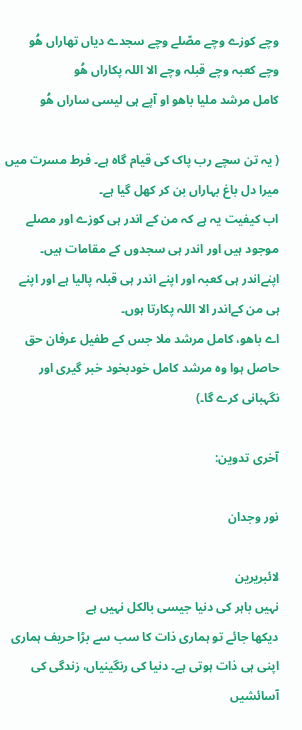وچے کوزے وچے مصّلے وچے سجدے دیاں تھاراں ھُو
وچے کعبہ وچے قبلہ وچے الا اللہ پکاراں ھُو
کامل مرشد ملیا باھو او آپے ہی لیسی ساراں ھُو

( یہ تن سچے رب پاک کی قیام گاہ ہے۔ فرط مسرت میں میرا دل باغ بہاراں بن کر کھل گیا ہے۔
اب کیفیت یہ ہے کہ من کے اندر ہی کوزے اور مصلے موجود ہیں اور اندر ہی سجدوں کے مقامات ہیں۔
اپنےاندر ہی کعبہ اور اپنے اندر ہی قبلہ پالیا ہے اور اپنے ہی من کےاندر الا اللہ پکارتا ہوں۔
اے باھو، کامل مرشد ملا جس کے طفیل عرفان حق حاصل ہوا وہ مرشد کامل خودبخود خبر گیری اور نگہبانی کرے گا۔)

آخری تدوین:

نور وجدان

لائبریرین
نہیں باہر کی دنیا جیسی بالکل نہیں ہے
دیکھا جائے تو ہماری ذات کا سب سے بڑا حریف ہماری اپنی ہی ذات ہوتی ہے۔ دنیا کی رنگینیاں، زندگی کی آسائشیں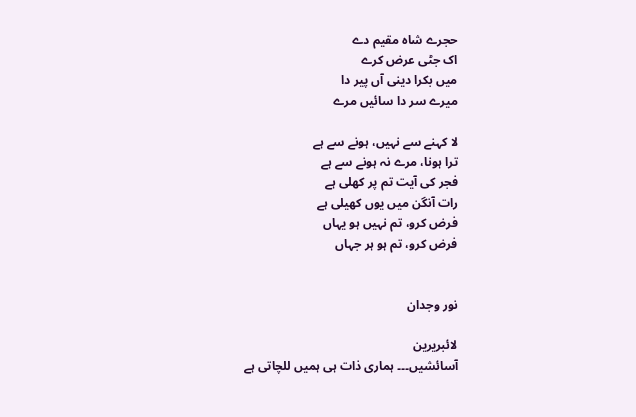حجرے شاہ مقیم دے
اک جٹی عرض کرے
میں بکرا دینی آں پیر دا
میرے سر دا سائیں مرے

لا کہنے سے نہیں، ہونے سے ہے
ترا ہونا، مرے نہ ہونے سے ہے
فجر کی آیت تم پر کھلی ہے
رات آنگن میں یوں کھیلی ہے
فرض کرو، تم نہیں ہو یہاں
فرض کرو، تم ہو ہر جہاں


نور وجدان

لائبریرین
آسائشیں۔۔۔ ہماری ذات ہی ہمیں للچاتی ہے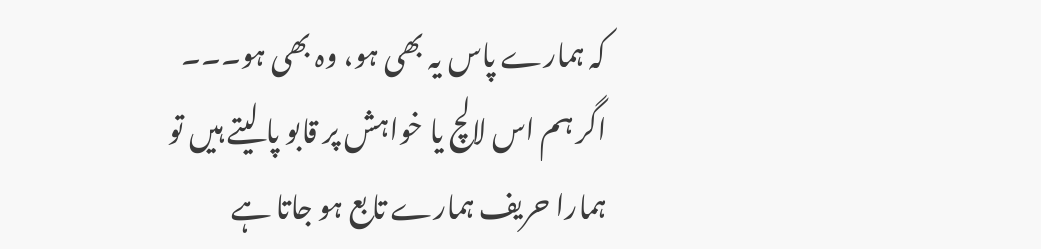کہ ہمارے پاس یہ بھی ہو، وہ بھی ہو۔۔۔ اگر ہم اس لالچ یا خواہش پر قابو پا لیتے ہیں تو ہمارا حریف ہمارے تابع ہو جاتا ہے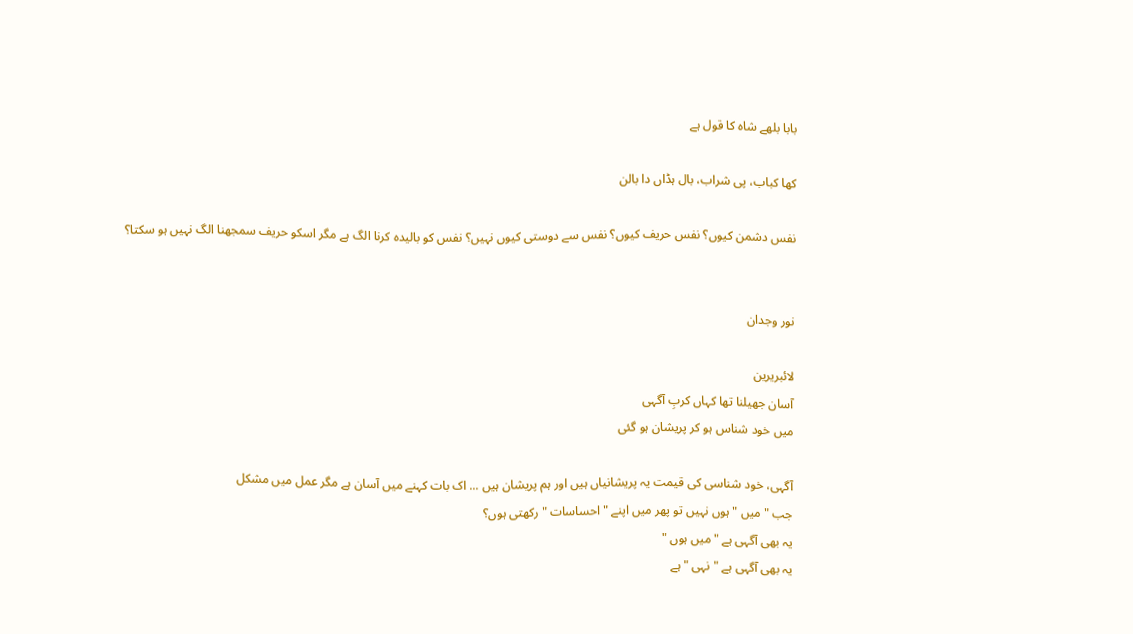بابا بلھے شاہ کا قول ہے

کھا کباب، پی شراب، بال ہڈاں دا بالن

نفس دشمن کیوں؟ نفس حریف کیوں؟ نفس سے دوستی کیوں نہیں؟ نفس کو بالیدہ کرنا الگ ہے مگر اسکو حریف سمجھنا الگ نہیں ہو سکتا؟


نور وجدان

لائبریرین
آسان جھیلنا تھا کہاں کربِ آگہی
میں خود شناس ہو کر پریشان ہو گئی

آگہی، خود شناسی کی قیمت یہ پریشانیاں ہیں اور ہم پریشان ہیں ... اک بات کہنے میں آسان ہے مگر عمل میں مشکل
جب "میں " ہوں نہیں تو پھر میں اپنے "احساسات " رکھتی ہوں؟
یہ بھی آگہی ہے "میں ہوں "
یہ بھی آگہی ہے "نہی " ہے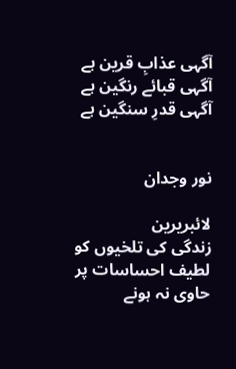آگہی عذابِ قرین ہے
آگہی قبائے رنگین ہے
آگہی قدرِ سنگین ہے


نور وجدان

لائبریرین
زندگی کی تلخیوں کو لطیف احساسات پر حاوی نہ ہونے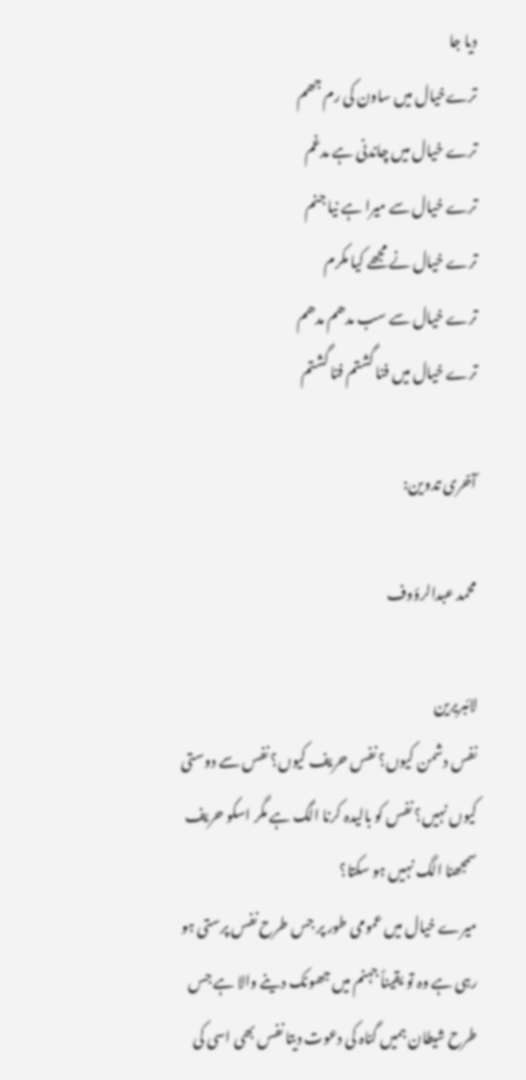دیا جا
ترےخیال میں ساون کی رم جھم
ترے خیال میں چاندنی ہے مدغم
ترے خیال سے میرا ہے نیا جنم
ترے خیال نے مجھے کیا مکرم
ترے خیال سے سب مدھم مدھم
ترے خیال میں فنا گشتم فنا گشتم

آخری تدوین:

محمد عبدالرؤوف

لائبریرین
نفس دشمن کیوں؟ نفس حریف کیوں؟ نفس سے دوستی کیوں نہیں؟ نفس کو بالیدہ کرنا الگ ہے مگر اسکو حریف سمجھنا الگ نہیں ہو سکتا؟
میرے خیال میں عمومی طور پر جس طرح نفس پرستی ہو رہی ہے وہ تو یقیناً جہنم میں جھونک دینے والا ہے جس طرح شیطان ہمیں گناہ کی دعوت دیتا نفس بھی اسی کی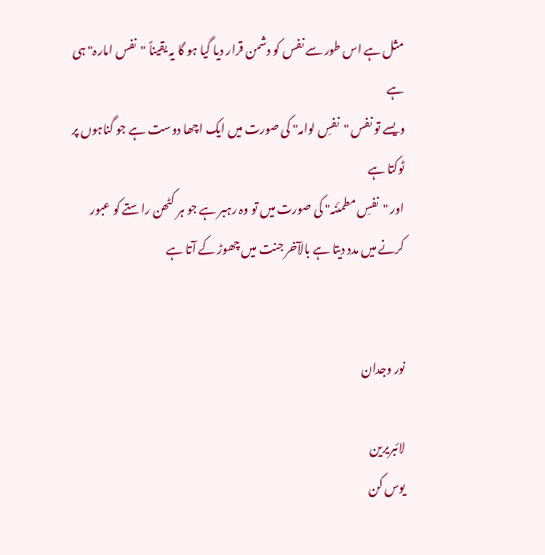مثل ہے اس طور سے نفس کو دشمن قرار دیا گیا ہو گا یہ یقیناً "نفس امارہ" ہی ہے
ویسے تو نفس "نفسِ لوامہ" کی صورت میں ایک اچھا دوست ہے جو گناہوں پر ٹوکتا ہے
اور "نفسِ مطمئنہ" کی صورت میں تو وہ رہبر ہے جو ہر کٹھن راستے کو عبور کرنے میں مدد دیتا ہے بالآخر جنت میں چھوڑ کے آتا ہے


نور وجدان

لائبریرین
یوس کن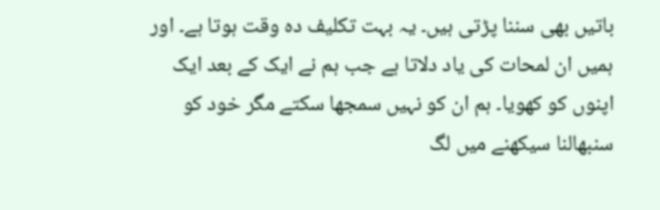باتیں بھی سننا پڑتی ہیں۔ یہ بہت تکلیف دہ وقت ہوتا ہے۔ اور ہمیں ان لمحات کی یاد دلاتا ہے جب ہم نے ایک کے بعد ایک اپنوں کو کھویا۔ ہم ان کو نہیں سمجھا سکتے مگر خود کو سنبھالنا سیکھنے میں لگ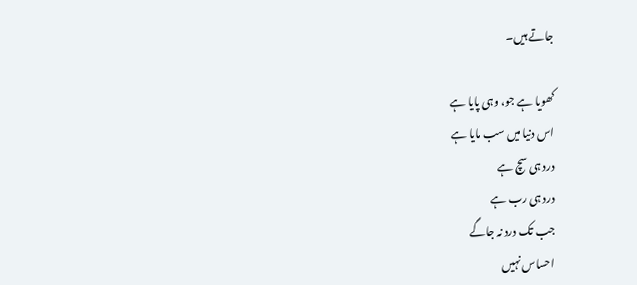جاتے ہیں۔

کھویا ہے جو، وہی پایا ہے
اس دنیا میں سب مایا ہے
درد ہی سچ ہے
درد ہی رب ہے
جب تک درد نہ جاگے
احساس نہیں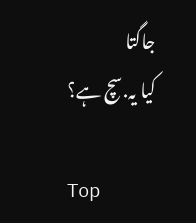جاگتا
کیا یہ.سچ ہے؟

Top